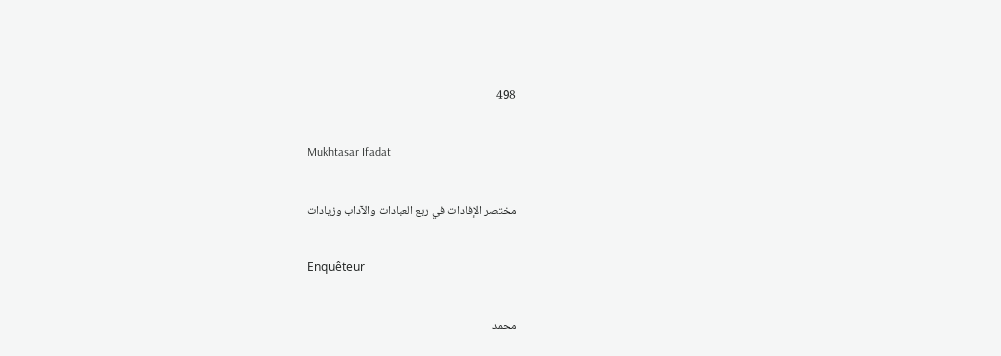498

Mukhtasar Ifadat

مختصر الإفادات في ربع العبادات والآداب وزيادات

Enquêteur

محمد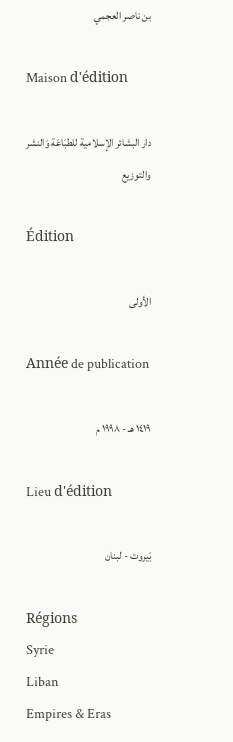بن ناصر العجمي

Maison d'édition

دار البشائر الإسلامية للطبَاعَة وَالنشر والتوزيع

Édition

الأولى

Année de publication

١٤١٩ هـ - ١٩٩٨ م

Lieu d'édition

بَيروت - لبنان

Régions
Syrie
Liban
Empires & Eras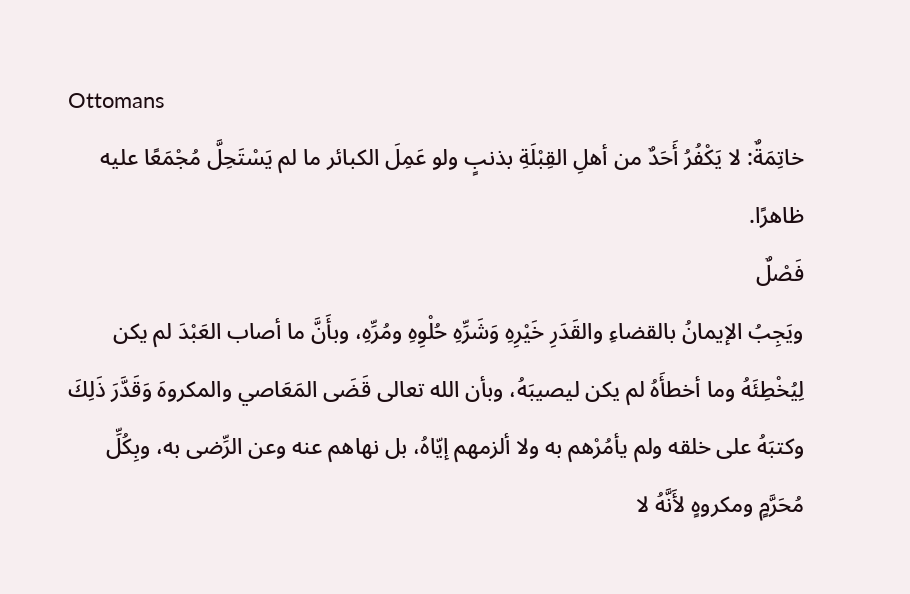Ottomans
خاتِمَةٌ: لا يَكْفُرُ أَحَدٌ من أهلِ القِبْلَةِ بذنبٍ ولو عَمِلَ الكبائر ما لم يَسْتَحِلَّ مُجْمَعًا عليه ظاهرًا.
فَصْلٌ
ويَجِبُ الإيمانُ بالقضاءِ والقَدَرِ خَيْرِهِ وَشَرِّهِ حُلْوِهِ ومُرِّهِ، وبأَنَّ ما أصاب العَبْدَ لم يكن لِيُخْطِئَهُ وما أخطأَهُ لم يكن ليصيبَهُ، وبأن الله تعالى قَضَى المَعَاصي والمكروهَ وَقَدَّرَ ذَلِكَ وكتبَهُ على خلقه ولم يأمُرْهم به ولا ألزمهم إيّاهُ، بل نهاهم عنه وعن الرِّضى به، وبِكُلِّ مُحَرَّمٍ ومكروهٍ لأَنَّهُ لا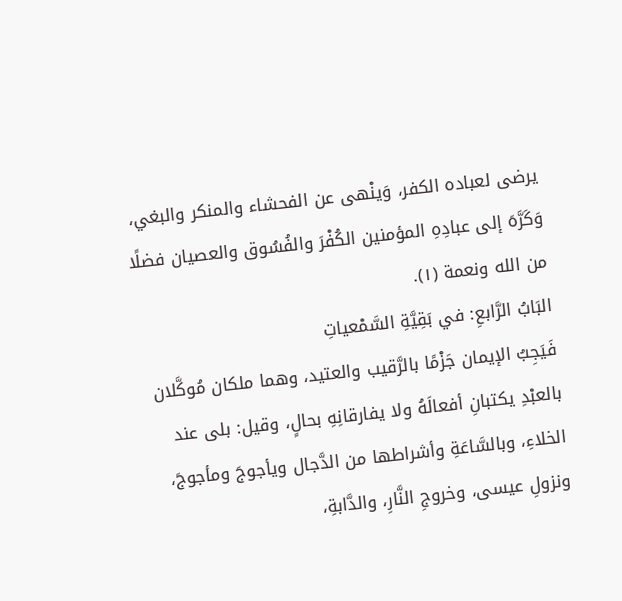يرضى لعباده الكفر، وَينْهى عن الفحشاء والمنكر والبغي، وَكَرَّهَ إلى عبادِهِ المؤمنين الكُفْرَ والفُسُوق والعصيان فضلًا من الله ونعمة (١).
البَابُ الرَّابعِ: في بَقِيَّةِ السَّمْعياتِ
فَيَجِبُ الإيمان جَزْمًا بالرَّقيب والعتيد، وهما ملكان مُوكَّلان بالعبْدِ يكتبانِ أفعالَهُ ولا يفارقانِهِ بحالٍ، وقيل: بلى عند الخلاءِ، وبالسَّاعَةِ وأشراطها من الدَّجال ويأجوجَ ومأجوجَ، ونزولِ عيسى، وخروجِ النَّارِ، والدَّابةِ،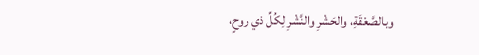وبالصَّعْقَةِ، والحَشْرِ والنَّشْرِ لِكُلِّ ذي روحٍ،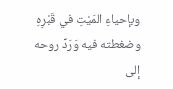وبإحياءِ المَيْتِ في قَبْرِهِ وضغطته فيه وَرَدِّ روحه إلى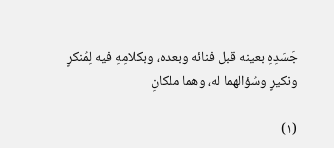جَسَدِهِ بعينه قبل فنائه وبعده، وبكلامِهِ فيه لِمُنكرٍ ونكيرٍ وسُؤالهما له، وهما ملكانِ

(١)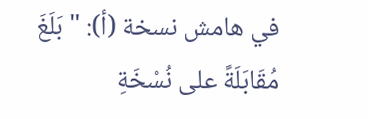في هامش نسخة (أ): "بَلَغَ مُقَابَلَةً على نُسْخَةِ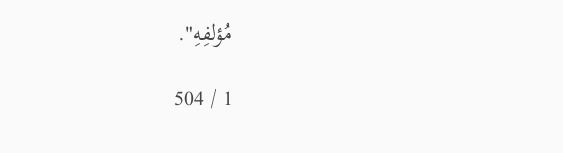مُؤلفِهِ".

1 / 504